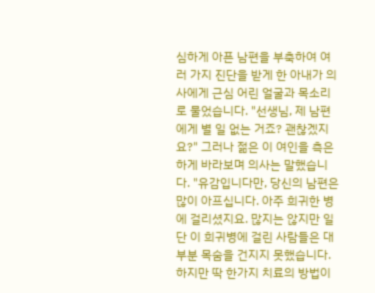심하게 아픈 남편을 부축하여 여러 가지 진단을 받게 한 아내가 의사에게 근심 어린 얼굴과 목소리로 물었습니다. "선생님, 제 남편에게 별 일 없는 거죠? 괜찮겠지요?" 그러나 젊은 이 여인을 측은하게 바라보며 의사는 말했습니다. "유감입니다만, 당신의 남편은 많이 아프십니다. 아주 희귀한 병에 걸리셨지요. 많지는 않지만 일단 이 희귀병에 걸린 사람들은 대부분 목숨을 건지지 못했습니다. 하지만 딱 한가지 치료의 방법이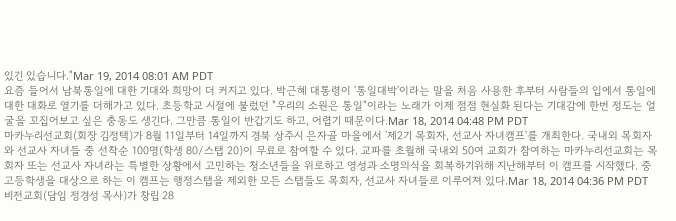있긴 있습니다."Mar 19, 2014 08:01 AM PDT
요즘 들어서 남북통일에 대한 기대와 희망이 더 커지고 있다. 박근혜 대통령이 '통일대박'이라는 말을 처음 사용한 후부터 사람들의 입에서 통일에 대한 대화로 열기를 더해가고 있다. 초등학교 시절에 불렀던 "우리의 소원은 통일"이라는 노래가 이제 점점 현실화 된다는 기대감에 한번 정도는 얼굴을 꼬집어보고 싶은 충동도 생긴다. 그만큼 통일이 반갑기도 하고, 어렵기 때문이다.Mar 18, 2014 04:48 PM PDT
마카누리선교회(회장 김정택)가 8월 11일부터 14일까지 경북 상주시 은자골 마을에서 '제2기 목회자, 선교사 자녀캠프'를 개최한다. 국내외 목회자와 선교사 자녀들 중 선착순 100명(학생 80/스탭 20)이 무료로 참여할 수 있다. 교파를 초월해 국내외 50여 교회가 참여하는 마카누리선교회는 목회자 또는 선교사 자녀라는 특별한 상황에서 고민하는 청소년들을 위로하고 영성과 소명의식을 회복하기위해 지난해부터 이 캠프를 시작했다. 중고등학생을 대상으로 하는 이 캠프는 행정스탭을 제외한 모든 스탭들도 목회자, 선교사 자녀들로 이루어져 있다.Mar 18, 2014 04:36 PM PDT
비전교회(담임 정경성 목사)가 창립 28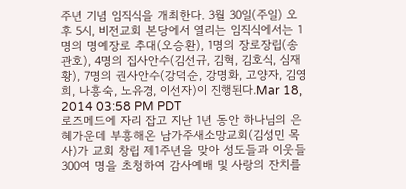주년 기념 임직식을 개최한다. 3월 30일(주일) 오후 5시, 비전교회 본당에서 열리는 임직식에서는 1명의 명예장로 추대(오승환), 1명의 장로장립(송관호), 4명의 집사안수(김선규, 김혁, 김호식, 심재황), 7명의 권사안수(강덕순, 강명화, 고양자, 김영희, 나흥숙, 노유경, 이선자)이 진행된다.Mar 18, 2014 03:58 PM PDT
로즈메드에 자리 잡고 지난 1년 동안 하나님의 은혜가운데 부흥해온 남가주새소망교회(김성민 목사)가 교회 창립 제1주년을 맞아 성도들과 이웃들 300여 명을 초청하여 감사예배 및 사랑의 잔치를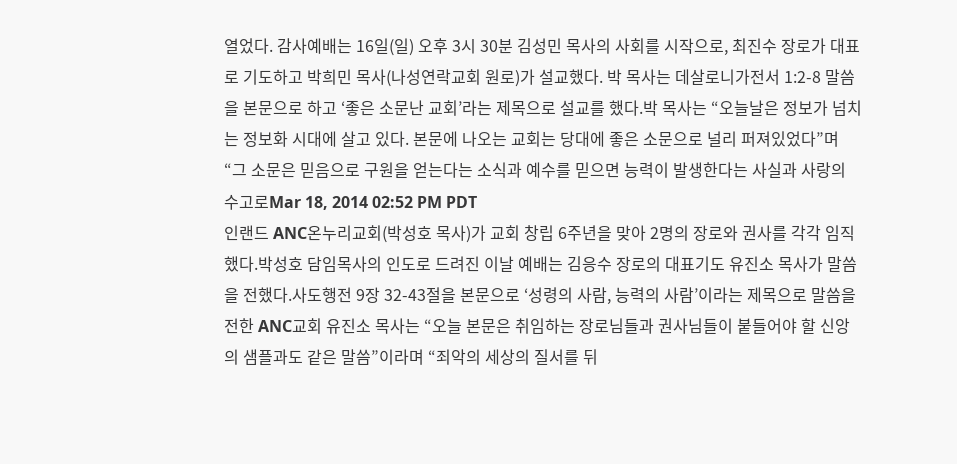열었다. 감사예배는 16일(일) 오후 3시 30분 김성민 목사의 사회를 시작으로, 최진수 장로가 대표로 기도하고 박희민 목사(나성연락교회 원로)가 설교했다. 박 목사는 데살로니가전서 1:2-8 말씀을 본문으로 하고 ‘좋은 소문난 교회’라는 제목으로 설교를 했다.박 목사는 “오늘날은 정보가 넘치는 정보화 시대에 살고 있다. 본문에 나오는 교회는 당대에 좋은 소문으로 널리 퍼져있었다”며 “그 소문은 믿음으로 구원을 얻는다는 소식과 예수를 믿으면 능력이 발생한다는 사실과 사랑의 수고로Mar 18, 2014 02:52 PM PDT
인랜드 ANC온누리교회(박성호 목사)가 교회 창립 6주년을 맞아 2명의 장로와 권사를 각각 임직했다.박성호 담임목사의 인도로 드려진 이날 예배는 김응수 장로의 대표기도 유진소 목사가 말씀을 전했다.사도행전 9장 32-43절을 본문으로 ‘성령의 사람, 능력의 사람’이라는 제목으로 말씀을 전한 ANC교회 유진소 목사는 “오늘 본문은 취임하는 장로님들과 권사님들이 붙들어야 할 신앙의 샘플과도 같은 말씀”이라며 “죄악의 세상의 질서를 뒤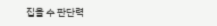집을 수 판단력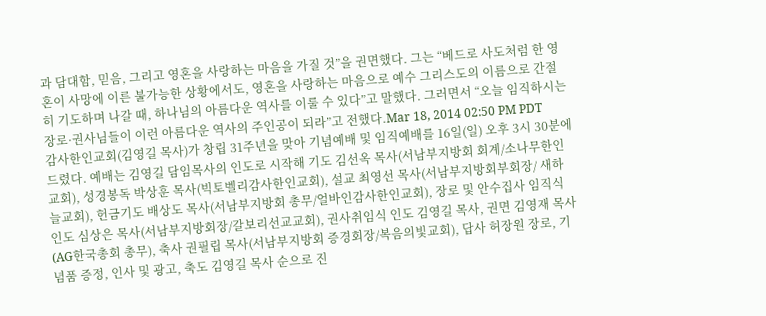과 담대함, 믿음, 그리고 영혼을 사랑하는 마음을 가질 것”을 권면했다. 그는 “베드로 사도처럼 한 영혼이 사망에 이른 불가능한 상황에서도, 영혼을 사랑하는 마음으로 예수 그리스도의 이름으로 간절히 기도하며 나갈 때, 하나님의 아름다운 역사를 이룰 수 있다”고 말했다. 그러면서 “오늘 임직하시는 장로·권사님들이 이런 아름다운 역사의 주인공이 되라”고 전했다.Mar 18, 2014 02:50 PM PDT
감사한인교회(김영길 목사)가 창립 31주년을 맞아 기념예배 및 임직예배를 16일(일) 오후 3시 30분에 드렸다. 예배는 김영길 담임목사의 인도로 시작해 기도 김선옥 목사(서남부지방회 회계/소나무한인교회), 성경봉독 박상훈 목사(빅토벨리감사한인교회), 설교 최영선 목사(서남부지방회부회장/ 새하늘교회), 헌금기도 배상도 목사(서남부지방회 총무/얼바인감사한인교회), 장로 및 안수집사 임직식 인도 심상은 목사(서남부지방회장/갈보리선교교회), 권사취임식 인도 김영길 목사, 권면 김영재 목사(AG한국총회 총무), 축사 권필립 목사(서남부지방회 증경회장/복음의빛교회), 답사 허장원 장로, 기념품 증정, 인사 및 광고, 축도 김영길 목사 순으로 진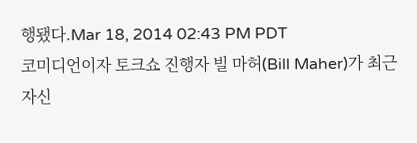행됐다.Mar 18, 2014 02:43 PM PDT
코미디언이자 토크쇼 진행자 빌 마허(Bill Maher)가 최근 자신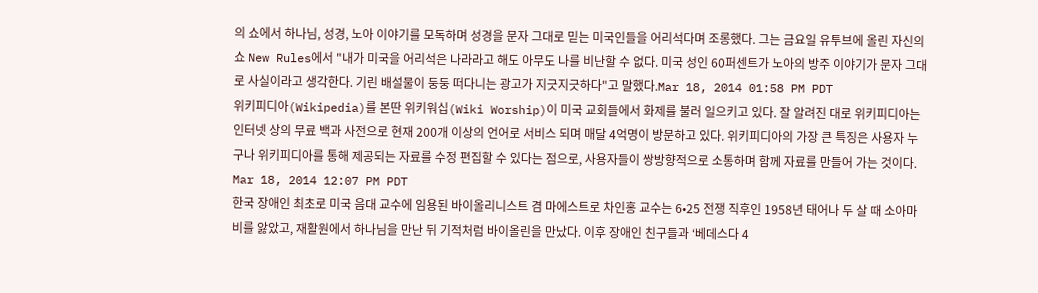의 쇼에서 하나님, 성경, 노아 이야기를 모독하며 성경을 문자 그대로 믿는 미국인들을 어리석다며 조롱했다. 그는 금요일 유투브에 올린 자신의 쇼 New Rules에서 "내가 미국을 어리석은 나라라고 해도 아무도 나를 비난할 수 없다. 미국 성인 60퍼센트가 노아의 방주 이야기가 문자 그대로 사실이라고 생각한다. 기린 배설물이 둥둥 떠다니는 광고가 지긋지긋하다"고 말했다.Mar 18, 2014 01:58 PM PDT
위키피디아(Wikipedia)를 본딴 위키워십(Wiki Worship)이 미국 교회들에서 화제를 불러 일으키고 있다. 잘 알려진 대로 위키피디아는 인터넷 상의 무료 백과 사전으로 현재 200개 이상의 언어로 서비스 되며 매달 4억명이 방문하고 있다. 위키피디아의 가장 큰 특징은 사용자 누구나 위키피디아를 통해 제공되는 자료를 수정 편집할 수 있다는 점으로, 사용자들이 쌍방향적으로 소통하며 함께 자료를 만들어 가는 것이다. Mar 18, 2014 12:07 PM PDT
한국 장애인 최초로 미국 음대 교수에 임용된 바이올리니스트 겸 마에스트로 차인홍 교수는 6•25 전쟁 직후인 1958년 태어나 두 살 때 소아마비를 앓았고, 재활원에서 하나님을 만난 뒤 기적처럼 바이올린을 만났다. 이후 장애인 친구들과 ‘베데스다 4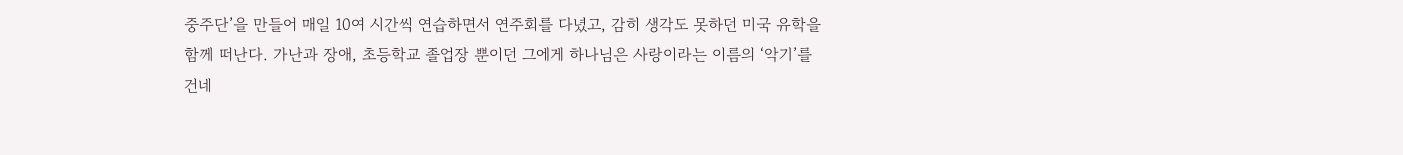중주단’을 만들어 매일 10여 시간씩 연습하면서 연주회를 다녔고, 감히 생각도 못하던 미국 유학을 함께 떠난다. 가난과 장애, 초등학교 졸업장 뿐이던 그에게 하나님은 사랑이라는 이름의 ‘악기’를 건네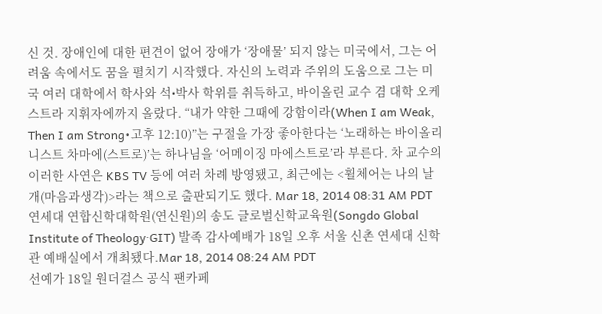신 것. 장애인에 대한 편견이 없어 장애가 ‘장애물’ 되지 않는 미국에서, 그는 어려움 속에서도 꿈을 펼치기 시작했다. 자신의 노력과 주위의 도움으로 그는 미국 여러 대학에서 학사와 석•박사 학위를 취득하고, 바이올린 교수 겸 대학 오케스트라 지휘자에까지 올랐다. “내가 약한 그때에 강함이라(When I am Weak, Then I am Strong•고후 12:10)”는 구절을 가장 좋아한다는 ‘노래하는 바이올리니스트 차마에(스트로)’는 하나님을 ‘어메이징 마에스트로’라 부른다. 차 교수의 이러한 사연은 KBS TV 등에 여러 차례 방영됐고, 최근에는 <휠체어는 나의 날개(마음과생각)>라는 책으로 출판되기도 했다. Mar 18, 2014 08:31 AM PDT
연세대 연합신학대학원(연신원)의 송도 글로벌신학교육원(Songdo Global Institute of Theology·GIT) 발족 감사예배가 18일 오후 서울 신촌 연세대 신학관 예배실에서 개최됐다.Mar 18, 2014 08:24 AM PDT
선예가 18일 원더걸스 공식 팬카페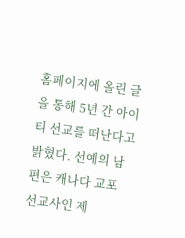홈페이지에 올린 글을 통해 5년 간 아이티 선교를 떠난다고 밝혔다. 선예의 남편은 캐나다 교포 선교사인 제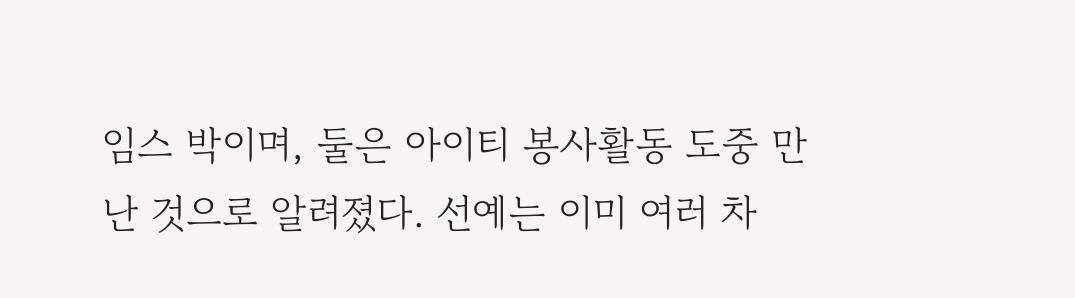임스 박이며, 둘은 아이티 봉사활동 도중 만난 것으로 알려졌다. 선예는 이미 여러 차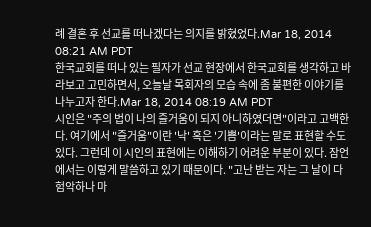례 결혼 후 선교를 떠나겠다는 의지를 밝혔었다.Mar 18, 2014 08:21 AM PDT
한국교회를 떠나 있는 필자가 선교 현장에서 한국교회를 생각하고 바라보고 고민하면서, 오늘날 목회자의 모습 속에 좀 불편한 이야기를 나누고자 한다.Mar 18, 2014 08:19 AM PDT
시인은 "주의 법이 나의 즐거움이 되지 아니하였더면"이라고 고백한다. 여기에서 "즐거움"이란 '낙' 혹은 '기쁨'이라는 말로 표현할 수도 있다. 그런데 이 시인의 표현에는 이해하기 어려운 부분이 있다. 잠언에서는 이렇게 말씀하고 있기 때문이다. "고난 받는 자는 그 날이 다 험악하나 마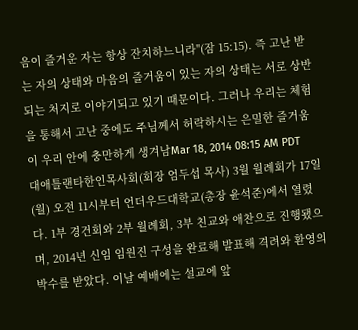음이 즐거운 자는 항상 잔치하느니라"(잠 15:15). 즉 고난 받는 자의 상태와 마음의 즐거움이 있는 자의 상태는 서로 상반되는 처지로 이야기되고 있기 때문이다. 그러나 우리는 체험을 통해서 고난 중에도 주님께서 허락하시는 은밀한 즐거움이 우리 안에 충만하게 생겨남Mar 18, 2014 08:15 AM PDT
대애틀랜타한인목사회(회장 엄두섭 목사) 3월 월례회가 17일(월) 오전 11시부터 언더우드대학교(총장 윤석준)에서 열렸다. 1부 경건회와 2부 월례회, 3부 친교와 애찬으로 진행됐으며, 2014년 신임 임원진 구성을 완료해 발표해 격려와 환영의 박수를 받았다. 이날 예배에는 설교에 앞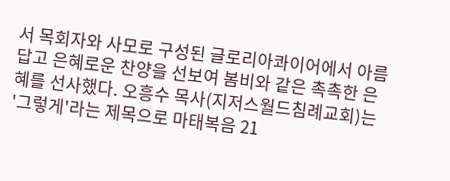서 목회자와 사모로 구성된 글로리아콰이어에서 아름답고 은혜로운 찬양을 선보여 봄비와 같은 촉촉한 은혜를 선사했다. 오흥수 목사(지저스월드침례교회)는 '그렇게'라는 제목으로 마태복음 21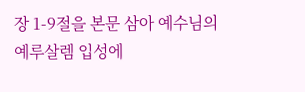장 1-9절을 본문 삼아 예수님의 예루살렘 입성에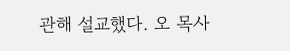관해 설교했다. 오 목사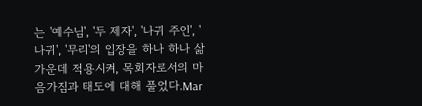는 '예수님', '두 제자', '나귀 주인', '나귀', '무리'의 입장을 하나 하나 삶 가운데 적용시켜, 목회자로서의 마음가짐과 태도에 대해 풀었다.Mar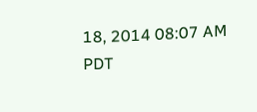18, 2014 08:07 AM PDT